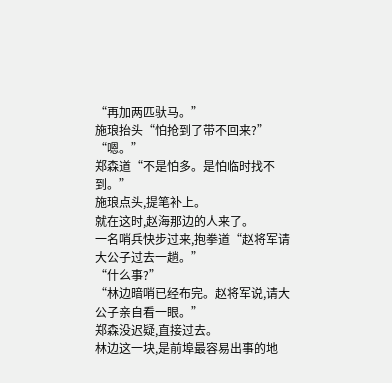“再加两匹驮马。”
施琅抬头“怕抢到了带不回来?”
“嗯。”
郑森道“不是怕多。是怕临时找不到。”
施琅点头,提笔补上。
就在这时,赵海那边的人来了。
一名哨兵快步过来,抱拳道“赵将军请大公子过去一趟。”
“什么事?”
“林边暗哨已经布完。赵将军说,请大公子亲自看一眼。”
郑森没迟疑,直接过去。
林边这一块,是前埠最容易出事的地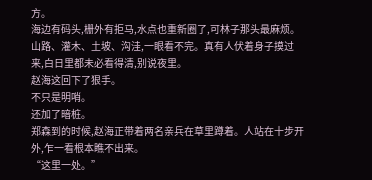方。
海边有码头,栅外有拒马,水点也重新圈了,可林子那头最麻烦。山路、灌木、土坡、沟洼,一眼看不完。真有人伏着身子摸过来,白日里都未必看得清,别说夜里。
赵海这回下了狠手。
不只是明哨。
还加了暗桩。
郑森到的时候,赵海正带着两名亲兵在草里蹲着。人站在十步开外,乍一看根本瞧不出来。
“这里一处。”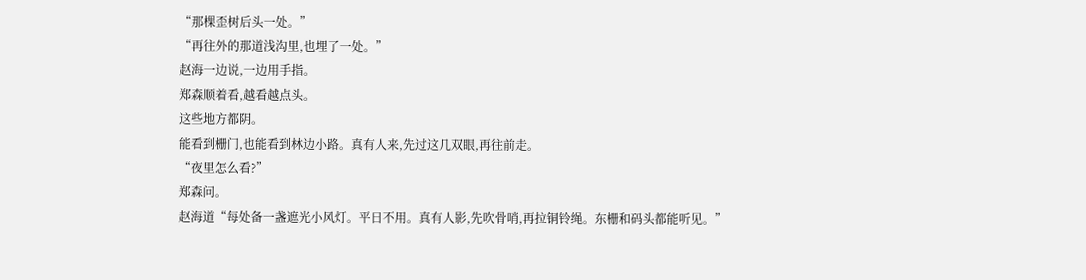“那棵歪树后头一处。”
“再往外的那道浅沟里,也埋了一处。”
赵海一边说,一边用手指。
郑森顺着看,越看越点头。
这些地方都阴。
能看到栅门,也能看到林边小路。真有人来,先过这几双眼,再往前走。
“夜里怎么看?”
郑森问。
赵海道“每处备一盏遮光小风灯。平日不用。真有人影,先吹骨哨,再拉铜铃绳。东栅和码头都能听见。”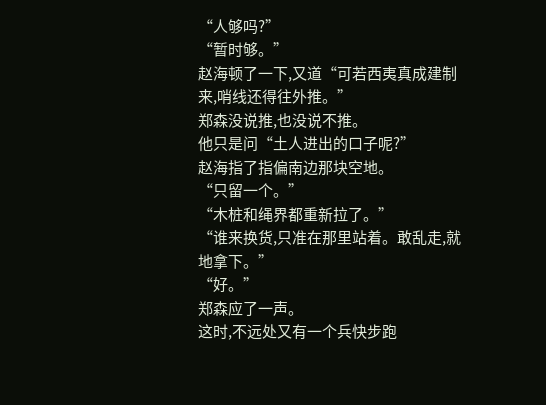“人够吗?”
“暂时够。”
赵海顿了一下,又道“可若西夷真成建制来,哨线还得往外推。”
郑森没说推,也没说不推。
他只是问“土人进出的口子呢?”
赵海指了指偏南边那块空地。
“只留一个。”
“木桩和绳界都重新拉了。”
“谁来换货,只准在那里站着。敢乱走,就地拿下。”
“好。”
郑森应了一声。
这时,不远处又有一个兵快步跑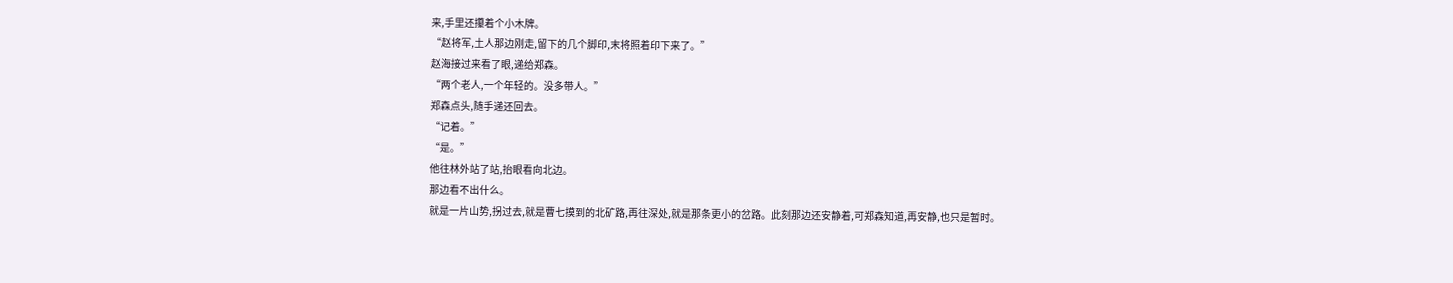来,手里还攥着个小木牌。
“赵将军,土人那边刚走,留下的几个脚印,末将照着印下来了。”
赵海接过来看了眼,递给郑森。
“两个老人,一个年轻的。没多带人。”
郑森点头,随手递还回去。
“记着。”
“是。”
他往林外站了站,抬眼看向北边。
那边看不出什么。
就是一片山势,拐过去,就是曹七摸到的北矿路,再往深处,就是那条更小的岔路。此刻那边还安静着,可郑森知道,再安静,也只是暂时。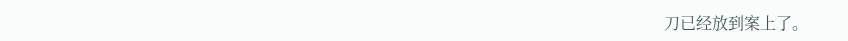刀已经放到案上了。